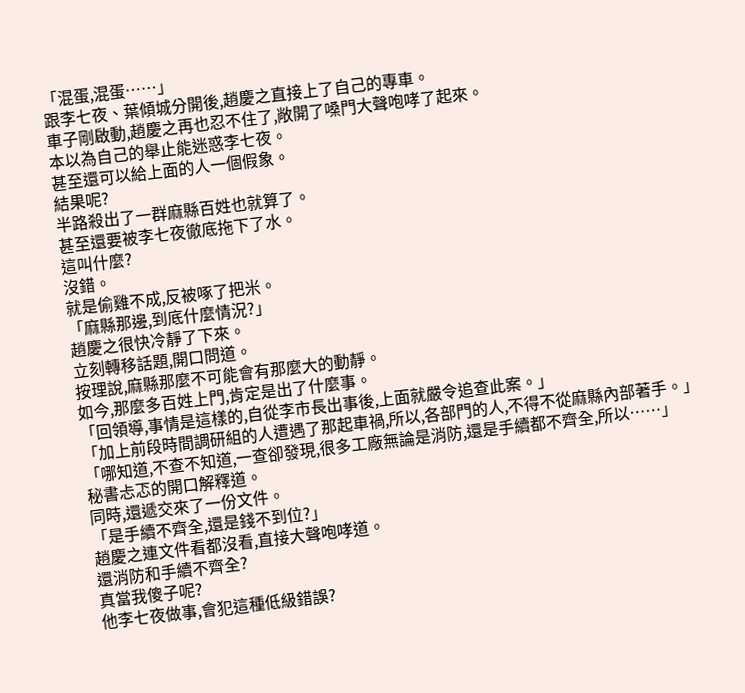「混蛋,混蛋……」
跟李七夜、葉傾城分開後,趙慶之直接上了自己的專車。
車子剛啟動,趙慶之再也忍不住了,敞開了嗓門大聲咆哮了起來。
本以為自己的舉止能迷惑李七夜。
甚至還可以給上面的人一個假象。
結果呢?
半路殺出了一群麻縣百姓也就算了。
甚至還要被李七夜徹底拖下了水。
這叫什麼?
沒錯。
就是偷雞不成,反被啄了把米。
「麻縣那邊,到底什麼情況?」
趙慶之很快冷靜了下來。
立刻轉移話題,開口問道。
按理說,麻縣那麼不可能會有那麼大的動靜。
如今,那麼多百姓上門,肯定是出了什麼事。
「回領導,事情是這樣的,自從李市長出事後,上面就嚴令追查此案。」
「加上前段時間調研組的人遭遇了那起車禍,所以,各部門的人,不得不從麻縣內部著手。」
「哪知道,不查不知道,一查卻發現,很多工廠無論是消防,還是手續都不齊全,所以……」
秘書忐忑的開口解釋道。
同時,還遞交來了一份文件。
「是手續不齊全,還是錢不到位?」
趙慶之連文件看都沒看,直接大聲咆哮道。
還消防和手續不齊全?
真當我傻子呢?
他李七夜做事,會犯這種低級錯誤?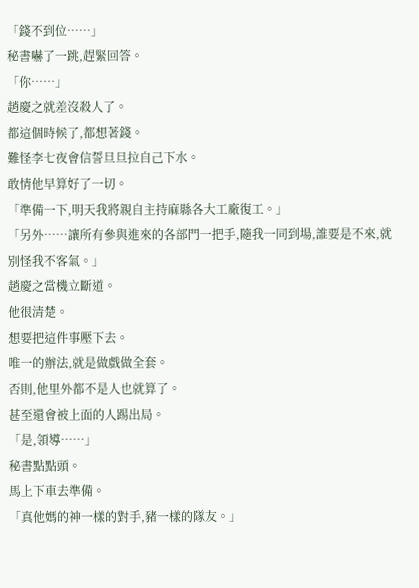「錢不到位……」
秘書嚇了一跳,趕緊回答。
「你……」
趙慶之就差沒殺人了。
都這個時候了,都想著錢。
難怪李七夜會信誓旦旦拉自己下水。
敢情他早算好了一切。
「準備一下,明天我將親自主持麻縣各大工廠復工。」
「另外……讓所有參與進來的各部門一把手,隨我一同到場,誰要是不來,就別怪我不客氣。」
趙慶之當機立斷道。
他很清楚。
想要把這件事壓下去。
唯一的辦法,就是做戲做全套。
否則,他里外都不是人也就算了。
甚至還會被上面的人踢出局。
「是,領導……」
秘書點點頭。
馬上下車去準備。
「真他媽的神一樣的對手,豬一樣的隊友。」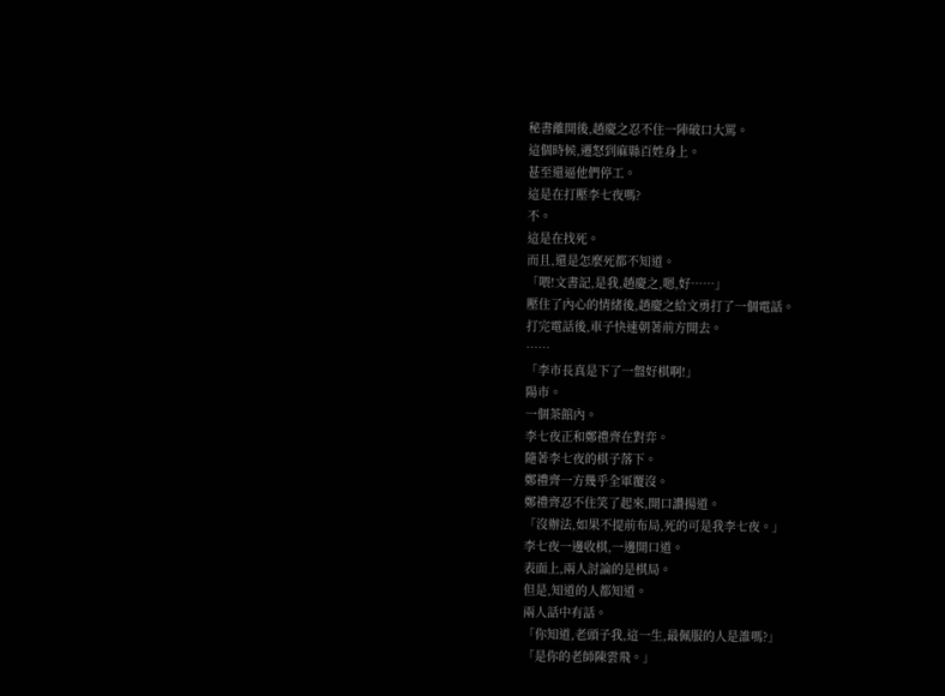秘書離開後,趙慶之忍不住一陣破口大罵。
這個時候,遷怒到麻縣百姓身上。
甚至還逼他們停工。
這是在打壓李七夜嗎?
不。
這是在找死。
而且,還是怎麼死都不知道。
「喂!文書記,是我,趙慶之,嗯,好……」
壓住了內心的情緒後,趙慶之給文勇打了一個電話。
打完電話後,車子快速朝著前方開去。
……
「李市長真是下了一盤好棋啊!」
陽市。
一個茶館內。
李七夜正和鄭禮齊在對弈。
隨著李七夜的棋子落下。
鄭禮齊一方幾乎全軍覆沒。
鄭禮齊忍不住笑了起來,開口讚揚道。
「沒辦法,如果不提前布局,死的可是我李七夜。」
李七夜一邊收棋,一邊開口道。
表面上,兩人討論的是棋局。
但是,知道的人都知道。
兩人話中有話。
「你知道,老頭子我,這一生,最佩服的人是誰嗎?」
「是你的老師陳雲飛。」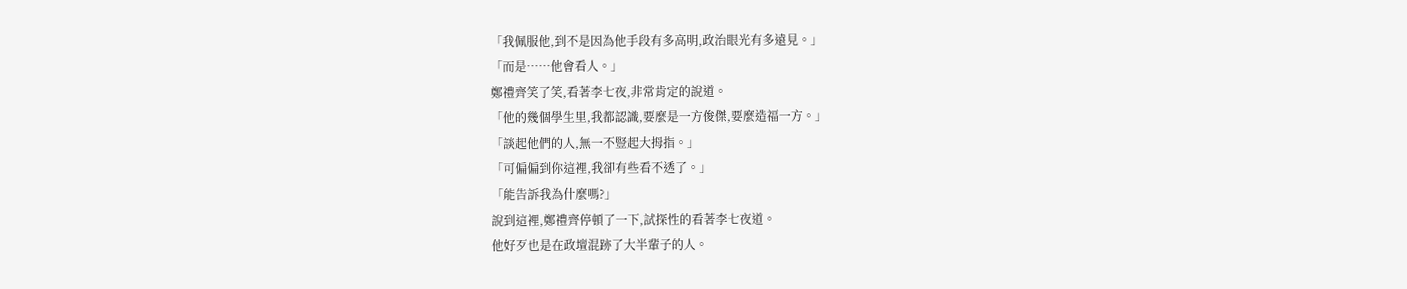「我佩服他,到不是因為他手段有多高明,政治眼光有多遠見。」
「而是……他會看人。」
鄭禮齊笑了笑,看著李七夜,非常肯定的說道。
「他的幾個學生里,我都認識,要麼是一方俊傑,要麼造福一方。」
「談起他們的人,無一不豎起大拇指。」
「可偏偏到你這裡,我卻有些看不透了。」
「能告訴我為什麼嗎?」
說到這裡,鄭禮齊停頓了一下,試探性的看著李七夜道。
他好歹也是在政壇混跡了大半輩子的人。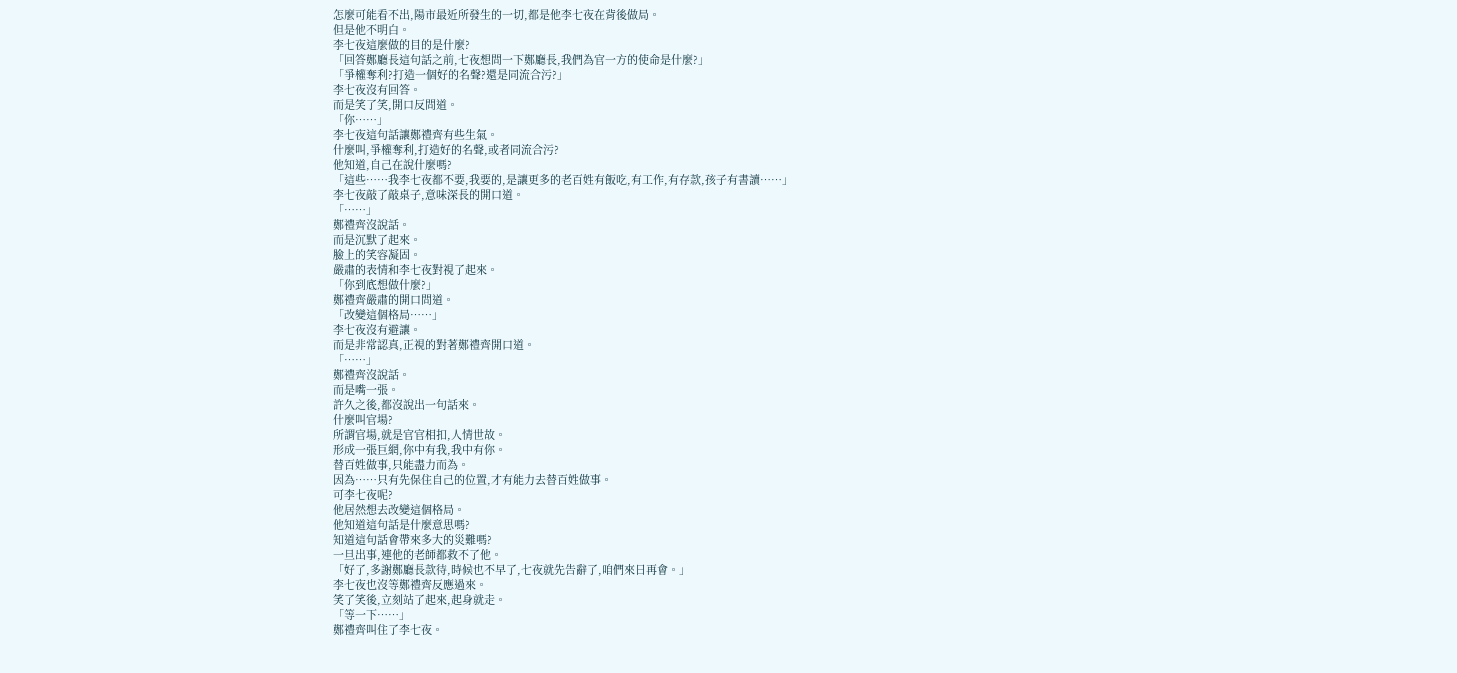怎麼可能看不出,陽市最近所發生的一切,都是他李七夜在背後做局。
但是他不明白。
李七夜這麼做的目的是什麼?
「回答鄭廳長這句話之前,七夜想問一下鄭廳長,我們為官一方的使命是什麼?」
「爭權奪利?打造一個好的名聲?還是同流合污?」
李七夜沒有回答。
而是笑了笑,開口反問道。
「你……」
李七夜這句話讓鄭禮齊有些生氣。
什麼叫,爭權奪利,打造好的名聲,或者同流合污?
他知道,自己在說什麼嗎?
「這些……我李七夜都不要,我要的,是讓更多的老百姓有飯吃,有工作,有存款,孩子有書讀……」
李七夜敲了敲桌子,意味深長的開口道。
「……」
鄭禮齊沒說話。
而是沉默了起來。
臉上的笑容凝固。
嚴肅的表情和李七夜對視了起來。
「你到底想做什麼?」
鄭禮齊嚴肅的開口問道。
「改變這個格局……」
李七夜沒有避讓。
而是非常認真,正視的對著鄭禮齊開口道。
「……」
鄭禮齊沒說話。
而是嘴一張。
許久之後,都沒說出一句話來。
什麼叫官場?
所謂官場,就是官官相扣,人情世故。
形成一張巨網,你中有我,我中有你。
替百姓做事,只能盡力而為。
因為……只有先保住自己的位置,才有能力去替百姓做事。
可李七夜呢?
他居然想去改變這個格局。
他知道這句話是什麼意思嗎?
知道這句話會帶來多大的災難嗎?
一旦出事,連他的老師都救不了他。
「好了,多謝鄭廳長款待,時候也不早了,七夜就先告辭了,咱們來日再會。」
李七夜也沒等鄭禮齊反應過來。
笑了笑後,立刻站了起來,起身就走。
「等一下……」
鄭禮齊叫住了李七夜。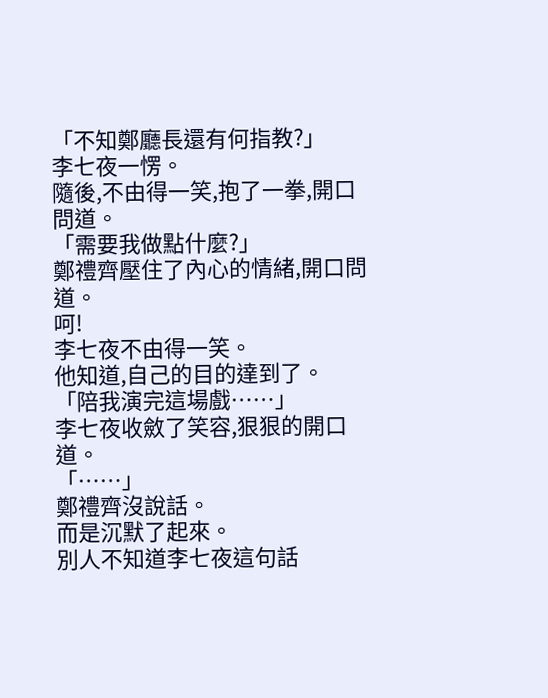「不知鄭廳長還有何指教?」
李七夜一愣。
隨後,不由得一笑,抱了一拳,開口問道。
「需要我做點什麼?」
鄭禮齊壓住了內心的情緒,開口問道。
呵!
李七夜不由得一笑。
他知道,自己的目的達到了。
「陪我演完這場戲……」
李七夜收斂了笑容,狠狠的開口道。
「……」
鄭禮齊沒說話。
而是沉默了起來。
別人不知道李七夜這句話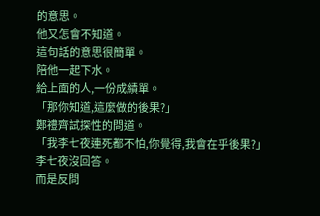的意思。
他又怎會不知道。
這句話的意思很簡單。
陪他一起下水。
給上面的人,一份成績單。
「那你知道,這麼做的後果?」
鄭禮齊試探性的問道。
「我李七夜連死都不怕,你覺得,我會在乎後果?」
李七夜沒回答。
而是反問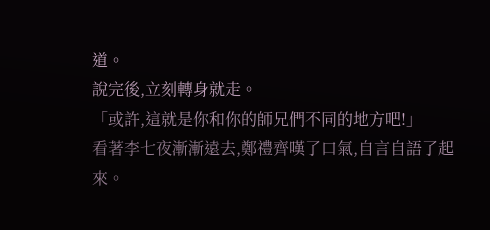道。
說完後,立刻轉身就走。
「或許,這就是你和你的師兄們不同的地方吧!」
看著李七夜漸漸遠去,鄭禮齊嘆了口氣,自言自語了起來。